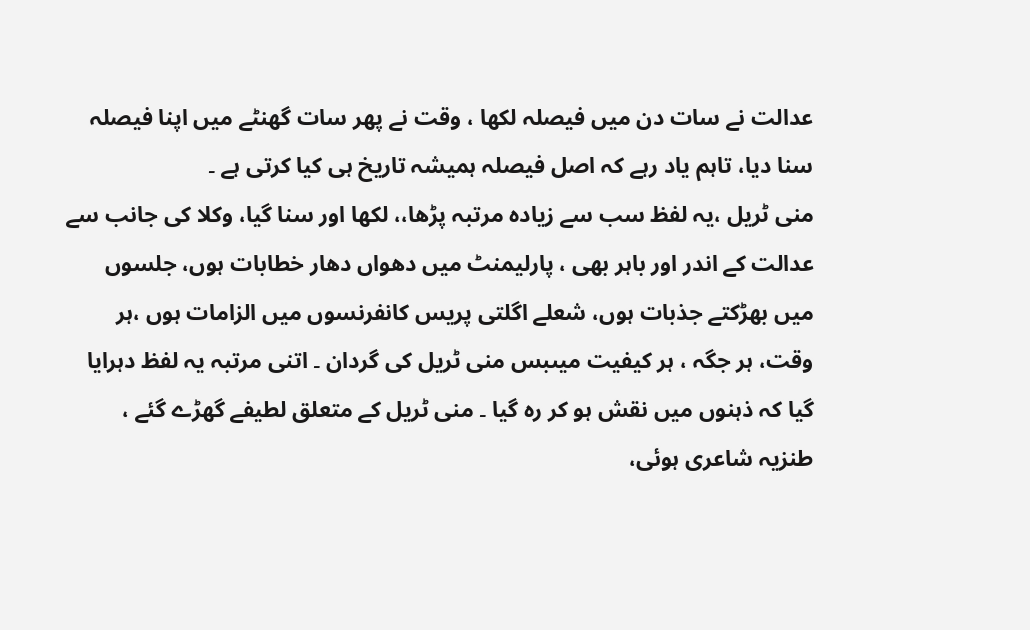عدالت نے سات دن میں فیصلہ لکھا ، وقت نے پھر سات گھنٹے میں اپنا فیصلہ سنا دیا، تاہم یاد رہے کہ اصل فیصلہ ہمیشہ تاریخ ہی کیا کرتی ہے ۔
منی ٹریل ،یہ لفظ سب سے زیادہ مرتبہ پڑھا،، لکھا اور سنا گیا، وکلا کی جانب سے عدالت کے اندر اور باہر بھی ، پارلیمنٹ میں دھواں دھار خطابات ہوں، جلسوں میں بھڑکتے جذبات ہوں، شعلے اگلتی پریس کانفرنسوں میں الزامات ہوں ،ہر وقت، ہر جگہ ، ہر کیفیت میںبس منی ٹریل کی گردان ۔ اتنی مرتبہ یہ لفظ دہرایا گیا کہ ذہنوں میں نقش ہو کر رہ گیا ۔ منی ٹریل کے متعلق لطیفے گھڑے گئے ، طنزیہ شاعری ہوئی،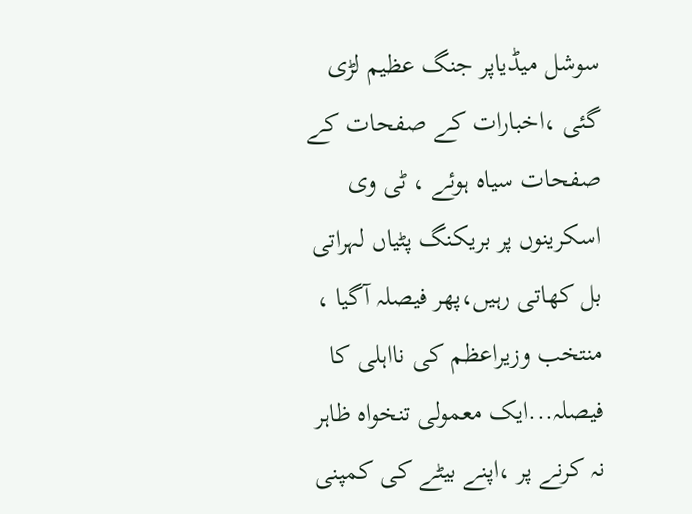سوشل میڈیاپر جنگ عظیم لڑی گئی ،اخبارات کے صفحات کے صفحات سیاہ ہوئے ، ٹی وی اسکرینوں پر بریکنگ پٹیاں لہراتی بل کھاتی رہیں،پھر فیصلہ آگیا ، منتخب وزیراعظم کی نااہلی کا فیصلہ...ایک معمولی تنخواہ ظاہر نہ کرنے پر ،اپنے بیٹے کی کمپنی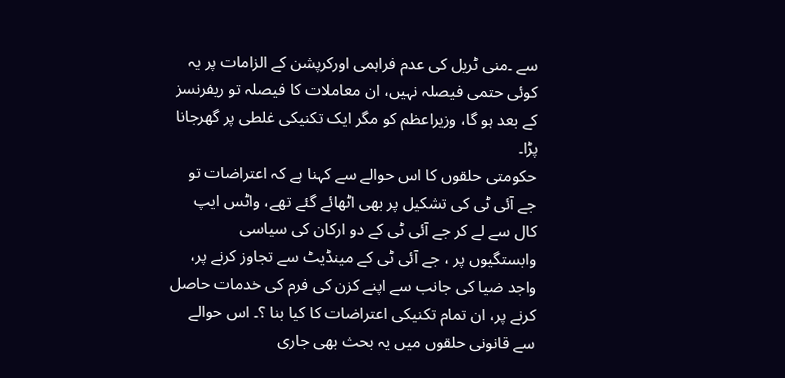سے ۔منی ٹریل کی عدم فراہمی اورکرپشن کے الزامات پر یہ کوئی حتمی فیصلہ نہیں، ان معاملات کا فیصلہ تو ریفرنسز کے بعد ہو گا، وزیراعظم کو مگر ایک تکنیکی غلطی پر گھرجانا پڑا۔
حکومتی حلقوں کا اس حوالے سے کہنا ہے کہ اعتراضات تو جے آئی ٹی کی تشکیل پر بھی اٹھائے گئے تھے، واٹس ایپ کال سے لے کر جے آئی ٹی کے دو ارکان کی سیاسی وابستگیوں پر ، جے آئی ٹی کے مینڈیٹ سے تجاوز کرنے پر، واجد ضیا کی جانب سے اپنے کزن کی فرم کی خدمات حاصل کرنے پر، ان تمام تکنیکی اعتراضات کا کیا بنا ؟۔ اس حوالے سے قانونی حلقوں میں یہ بحث بھی جاری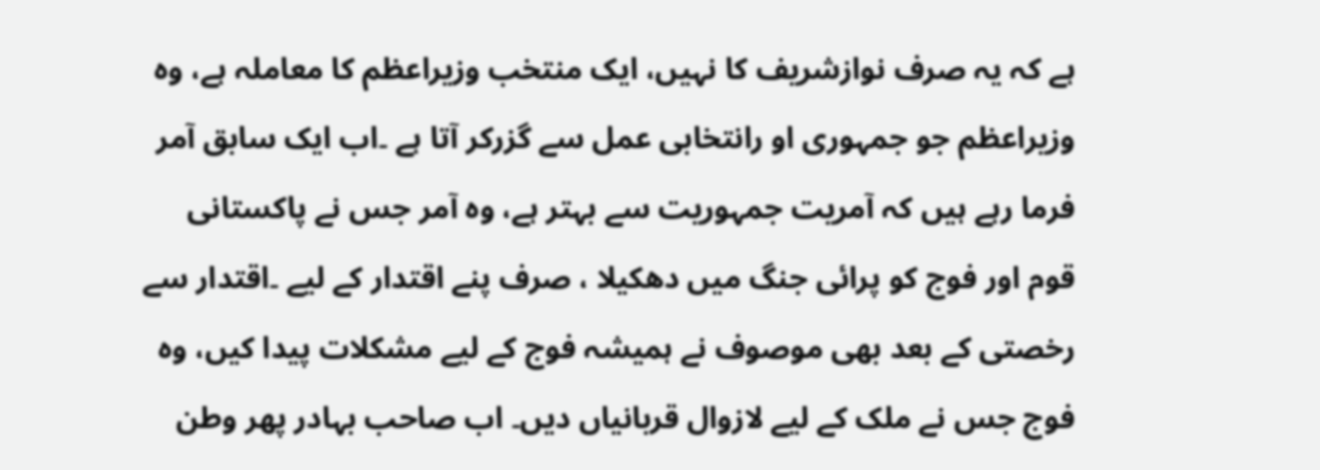ہے کہ یہ صرف نوازشریف کا نہیں، ایک منتخب وزیراعظم کا معاملہ ہے، وہ وزیراعظم جو جمہوری او رانتخابی عمل سے گزرکر آتا ہے ۔اب ایک سابق آمر فرما رہے ہیں کہ آمریت جمہوریت سے بہتر ہے، وہ آمر جس نے پاکستانی قوم اور فوج کو پرائی جنگ میں دھکیلا ، صرف پنے اقتدار کے لیے ۔اقتدار سے رخصتی کے بعد بھی موصوف نے ہمیشہ فوج کے لیے مشکلات پیدا کیں، وہ فوج جس نے ملک کے لیے لازوال قربانیاں دیں۔ اب صاحب بہادر پھر وطن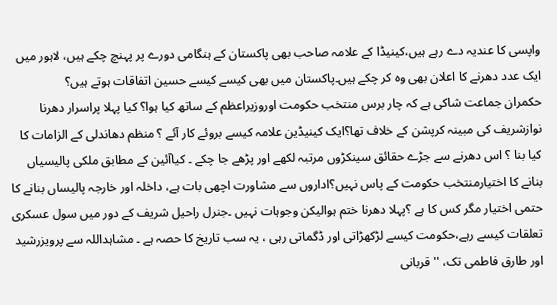واپسی کا عندیہ دے رہے ہیں،کینیڈا کے علامہ صاحب بھی پاکستان کے ہنگامی دورے پر پہنچ چکے ہیں، لاہور میں ایک عدد دھرنے کا اعلان بھی وہ کر چکے ہیں۔پاکستان میں بھی کیسے کیسے حسین اتفاقات ہوتے ہیں؟
حکمران جماعت شاکی ہے کہ چار برس منتخب حکومت اوروزیراعظم کے ساتھ کیا ہوا؟ کیا پہلا پراسرار دھرنا نوازشریف کی مبینہ کرپشن کے خلاف تھا؟ایک کینیڈین علامہ کیسے بروئے کار آئے ؟ منظم دھاندلی کے الزامات کا کیا بنا ؟ اس دھرنے سے جڑے حقائق سینکڑوں مرتبہ لکھے اور پڑھے جا چکے ۔ کیاآئین کے مطابق ملکی پالیسیاں بنانے کا اختیارمنتخب حکومت کے پاس نہیں؟اداروں سے مشاورت اچھی بات ہے، داخلہ اور خارجہ پالیساں بنانے کا حتمی اختیار مگر کس کا ہے ؟پہلا دھرنا ختم ہوالیکن وجوہات نہیں ۔جنرل راحیل شریف کے دور میں سول عسکری تعلقات کیسے رہے،حکومت کیسے لڑکھڑاتی اور ڈگماتی رہی ، یہ سب تاریخ کا حصہ ہے ۔ مشاہداللہ سے پرویزرشید اور طارق فاطمی تک، ''قربانی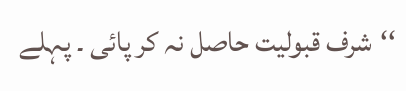‘‘شرف قبولیت حاصل نہ کر پائی ۔ پہلے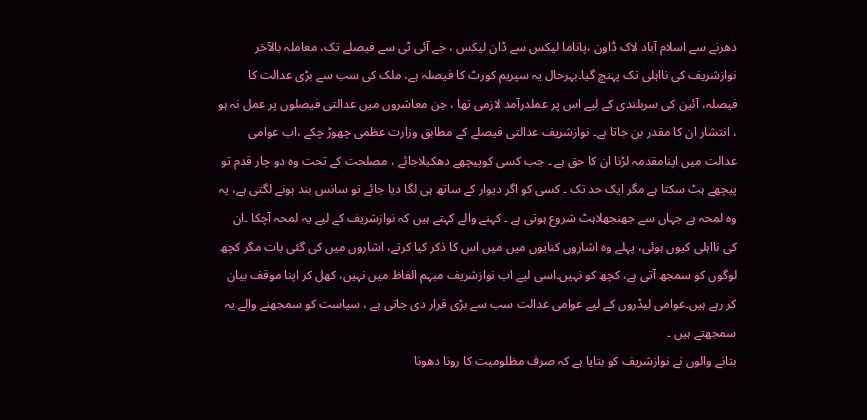دھرنے سے اسلام آباد لاک ڈاون ،پاناما لیکس سے ڈان لیکس ، جے آئی ٹی سے فیصلے تک، معاملہ بالآخر نوازشریف کی نااہلی تک پہنچ گیا۔بہرحال یہ سپریم کورٹ کا فیصلہ ہے، ملک کی سب سے بڑی عدالت کا فیصلہ، آئین کی سربلندی کے لیے اس پر عملدرآمد لازمی تھا ، جن معاشروں میں عدالتی فیصلوں پر عمل نہ ہو ، انتشار ان کا مقدر بن جاتا ہے۔ نوازشریف عدالتی فیصلے کے مطابق وزارت عظمی چھوڑ چکے ،اب عوامی عدالت میں اپنامقدمہ لڑنا ان کا حق ہے ۔ جب کسی کوپیچھے دھکیلاجائے ، مصلحت کے تحت وہ دو چار قدم تو پیچھے ہٹ سکتا ہے مگر ایک حد تک ۔ کسی کو اگر دیوار کے ساتھ ہی لگا دیا جائے تو سانس بند ہونے لگتی ہے، یہ وہ لمحہ ہے جہاں سے جھنجھلاہٹ شروع ہوتی ہے ۔ کہنے والے کہتے ہیں کہ نوازشریف کے لیے یہ لمحہ آچکا ۔ان کی نااہلی کیوں ہوئی، پہلے وہ اشاروں کنایوں میں میں اس کا ذکر کیا کرتے، اشاروں میں کی گئی بات مگر کچھ لوگوں کو سمجھ آتی ہے، کچھ کو نہیں۔اسی لیے اب نوازشریف مبہم الفاظ میں نہیں، کھل کر اپنا موقف بیان کر رہے ہیں۔عوامی لیڈروں کے لیے عوامی عدالت سب سے بڑی قرار دی جاتی ہے ، سیاست کو سمجھنے والے یہ سمجھتے ہیں ۔
بتانے والوں نے نوازشریف کو بتایا ہے کہ صرف مظلومیت کا رونا دھونا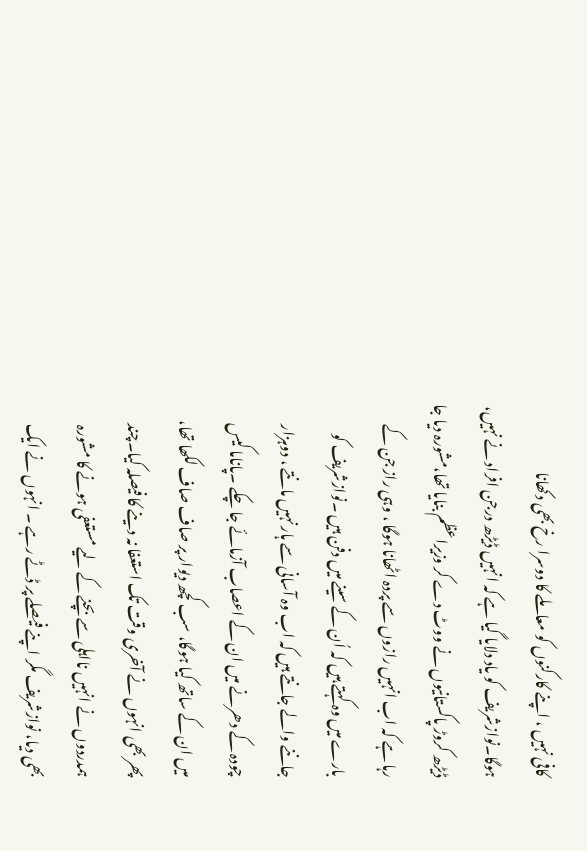کافی نہیں ، اپنے کارکنوں کو معاملے کا دوسرا رخ بھی دکھانا ہوگا۔نوازشریف کو یاد دلایا گیا ہے کہ انہیں ڈیڑھ درجن افراد نے نہیں، ڈیڑھ کروڑ پاکستانیوں نے ووٹ دے کر وزیراعظم بنایا تھا،مشورہ دیا جا رہا ہے کہ اب انہیں رازوں سے پردہ اٹھانا ہوگا ، وہی راز جن کے بارے میں وہ کہتے ہیں کہ اُن کے سینے میں دفن ہیں ۔نوازشریف کو جاننے والے جانتے ہیں کہ اب وہ آسانی سے ہار نہیں مانتے ، دوہزار چودہ کے دھرنے میں ان کے اعصاب آزمائے جا چکے ۔پاناما کیس میں ان کے ساتھ کیا ہوگا، سب کچھ دیوار پر صاف صاف لکھا تھا، پھر بھی انہوں نے آخری وقت تک استعفا نہ دینے کا فیصلہ کیا۔چند ہمدردوں نے انہیں نااہلی سے بچنے کے لیے مستعفی ہونے کا مشورہ بھی دیا، نوازشریف مگر اپنے فیصلے پر ڈٹے رہے ۔ انہوں نے ایک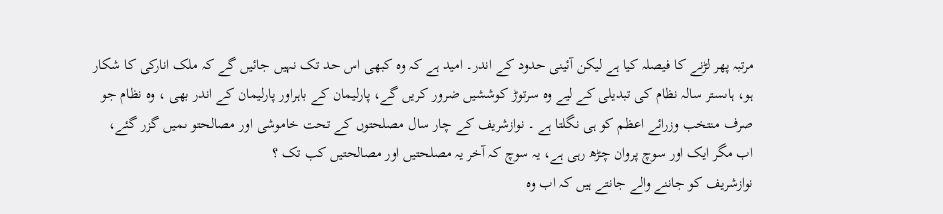مرتبہ پھر لڑنے کا فیصلہ کیا ہے لیکن آئینی حدود کے اندر۔ امید ہے کہ وہ کبھی اس حد تک نہیں جائیں گے کہ ملک انارکی کا شکار ہو، ہاںستر سالہ نظام کی تبدیلی کے لیے وہ سرتوڑ کوششیں ضرور کریں گے، پارلیمان کے باہراور پارلیمان کے اندر بھی ، وہ نظام جو صرف منتخب وزرائے اعظم کو ہی نگلتا ہے ۔ نوازشریف کے چار سال مصلحتوں کے تحت خاموشی اور مصالحتو ںمیں گزر گئے، اب مگر ایک اور سوچ پروان چڑھ رہی ہے، یہ سوچ کہ آخر یہ مصلحتیں اور مصالحتیں کب تک ؟
نوازشریف کو جاننے والے جانتے ہیں کہ اب وہ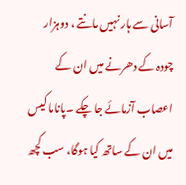آسانی سے ہار نہیں مانتے ، دوہزار چودہ کے دھرنے میں ان کے اعصاب آزمائے جا چکے ۔پاناما کیس میں ان کے ساتھ کیا ہوگا، سب کچھ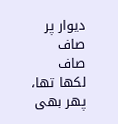دیوار پر صاف صاف لکھا تھا، پھر بھی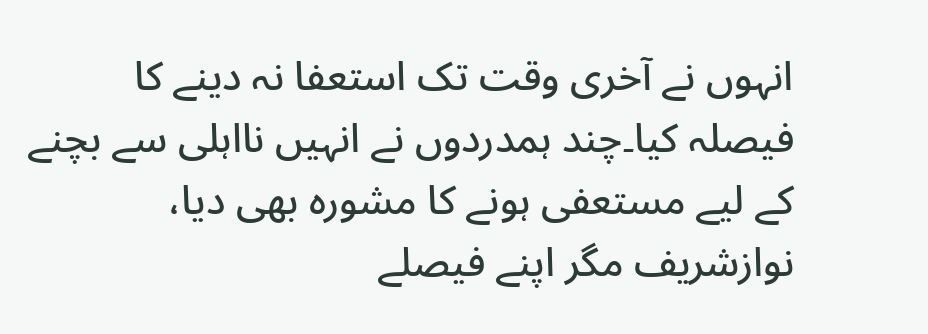انہوں نے آخری وقت تک استعفا نہ دینے کا فیصلہ کیا۔چند ہمدردوں نے انہیں نااہلی سے بچنے کے لیے مستعفی ہونے کا مشورہ بھی دیا، نوازشریف مگر اپنے فیصلے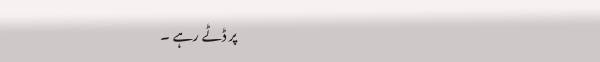پر ڈٹے رہے ۔